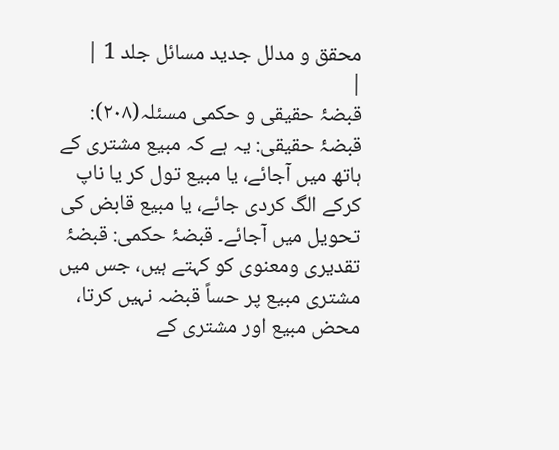محقق و مدلل جدید مسائل جلد 1 |
|
قبضۂ حقیقی و حکمی مسئلہ(۲۰۸): قبضۂ حقیقی: یہ ہے کہ مبیع مشتری کے ہاتھ میں آجائے، یا مبیع تول کر یا ناپ کرکے الگ کردی جائے، یا مبیع قابض کی تحویل میں آجائے۔ قبضۂ حکمی: قبضۂ تقدیری ومعنوی کو کہتے ہیں، جس میں مشتری مبیع پر حساً قبضہ نہیں کرتا، محض مبیع اور مشتری کے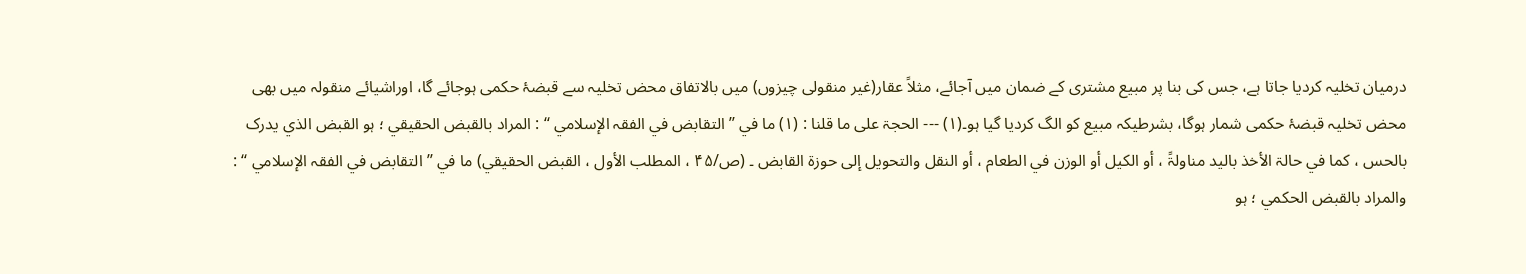درمیان تخلیہ کردیا جاتا ہے، جس کی بنا پر مبیع مشتری کے ضمان میں آجائے، مثلاً عقار(غیر منقولی چیزوں) میں بالاتفاق محض تخلیہ سے قبضۂ حکمی ہوجائے گا، اوراشیائے منقولہ میں بھی محض تخلیہ قبضۂ حکمی شمار ہوگا، بشرطیکہ مبیع کو الگ کردیا گیا ہو۔(۱) --- الحجۃ علی ما قلنا : (۱) ما في ’’ التقابض في الفقہ الإسلامي ‘‘ : المراد بالقبض الحقیقي ؛ ہو القبض الذي یدرک بالحس ، کما في حالۃ الأخذ بالید مناولۃً ، أو الکیل أو الوزن في الطعام ، أو النقل والتحویل إلی حوزۃ القابض ۔ (ص/۴۵ ، المطلب الأول ، القبض الحقیقي) ما في ’’ التقابض في الفقہ الإسلامي ‘‘ : والمراد بالقبض الحکمي ؛ ہو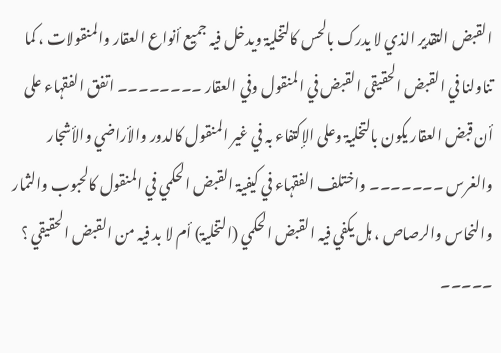القبض التقدیر الذي لا یدرک بالحس کالتخلیۃ ویدخل فیہ جمیع أنواع العقار والمنقولات ، کما تناولنا في القبض الحقیقی القبض في المنقول وفي العقار ۔۔۔۔۔۔۔۔ اتفق الفقہاء علی أن قبض العقار یکون بالتخلیۃ وعلی الإکتفاء بہ في غیر المنقول کالدور والأراضي والأشجار والغرس ۔۔۔۔۔۔۔ واختلف الفقہاء في کیفیۃ القبض الحکمي في المنقول کالحبوب والثمار والنحاس والرصاص ، ہل یکفي فیہ القبض الحکمي (التخلیۃ) أم لا بد فیہ من القبض الحقیقي ؟ ۔۔۔۔۔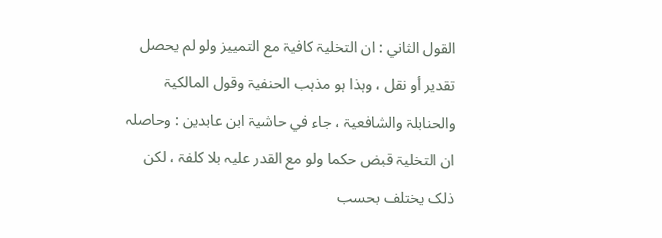القول الثاني : ان التخلیۃ کافیۃ مع التمییز ولو لم یحصل تقدیر أو نقل ، وہذا ہو مذہب الحنفیۃ وقول المالکیۃ والحنابلۃ والشافعیۃ ، جاء في حاشیۃ ابن عابدین : وحاصلہ ان التخلیۃ قبض حکما ولو مع القدر علیہ بلا کلفۃ ، لکن ذلک یختلف بحسب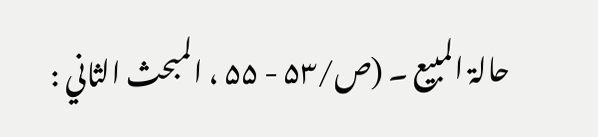حالۃ المبیع ۔ (ص/۵۳ - ۵۵ ، المبحث الثاني :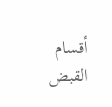أقسام القبض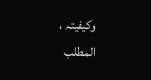وکیفیتہ ، المطلب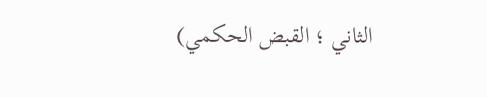الثاني ؛ القبض الحکمي)